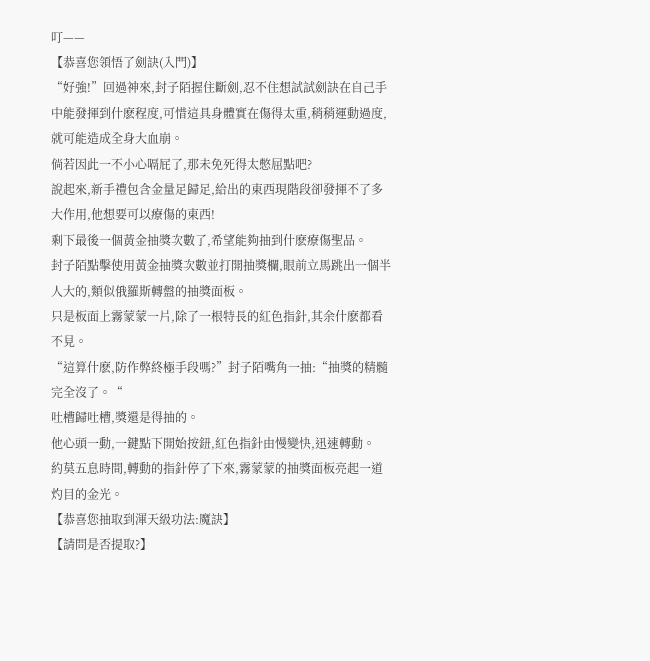叮——
【恭喜您領悟了劍訣(入門)】
“好強!”回過神來,封子陌握住斷劍,忍不住想試試劍訣在自己手中能發揮到什麽程度,可惜這具身體實在傷得太重,稍稍運動過度,就可能造成全身大血崩。
倘若因此一不小心嗝屁了,那未免死得太憋屈點吧?
說起來,新手禮包含金量足歸足,給出的東西現階段卻發揮不了多大作用,他想要可以療傷的東西!
剩下最後一個黃金抽獎次數了,希望能夠抽到什麽療傷聖品。
封子陌點擊使用黃金抽獎次數並打開抽獎欄,眼前立馬跳出一個半人大的,類似俄羅斯轉盤的抽獎面板。
只是板面上霧蒙蒙一片,除了一根特長的紅色指針,其余什麽都看不見。
“這算什麽,防作弊終極手段嗎?”封子陌嘴角一抽:“抽獎的精髓完全沒了。“
吐槽歸吐槽,獎還是得抽的。
他心頭一動,一鍵點下開始按鈕,紅色指針由慢變快,迅速轉動。
約莫五息時間,轉動的指針停了下來,霧蒙蒙的抽獎面板亮起一道灼目的金光。
【恭喜您抽取到渾天級功法:魔訣】
【請問是否提取?】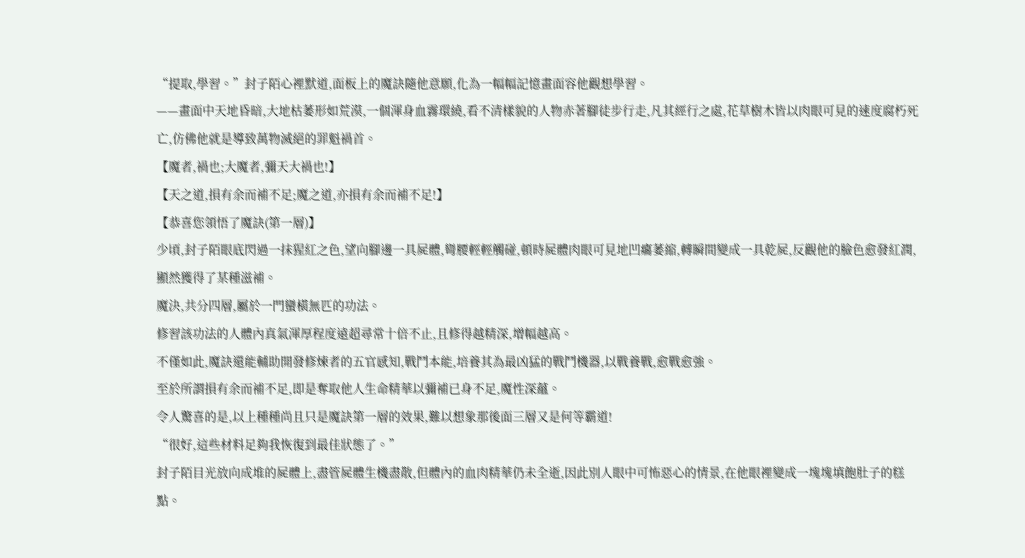“提取,學習。”封子陌心裡默道,面板上的魔訣隨他意願,化為一幅幅記憶畫面容他觀想學習。
——畫面中天地昏暗,大地枯萎形如荒漠,一個渾身血霧環繞,看不清樣貌的人物赤著腳徒步行走,凡其經行之處,花草樹木皆以肉眼可見的速度腐朽死亡,仿佛他就是導致萬物滅絕的罪魁禍首。
【魔者,禍也;大魔者,彌天大禍也!】
【天之道,損有余而補不足;魔之道,亦損有余而補不足!】
【恭喜您領悟了魔訣(第一層)】
少頃,封子陌眼底閃過一抹猩紅之色,望向腳邊一具屍體,彎腰輕輕觸碰,頓時屍體肉眼可見地凹癟萎縮,轉瞬間變成一具乾屍,反觀他的臉色愈發紅潤,顯然獲得了某種滋補。
魔決,共分四層,屬於一門蠻橫無匹的功法。
修習該功法的人體內真氣渾厚程度遠超尋常十倍不止,且修得越精深,增幅越高。
不僅如此,魔訣還能輔助開發修煉者的五官感知,戰鬥本能,培養其為最凶猛的戰鬥機器,以戰養戰,愈戰愈強。
至於所謂損有余而補不足,即是奪取他人生命精華以彌補已身不足,魔性深蘊。
令人驚喜的是,以上種種尚且只是魔訣第一層的效果,難以想象那後面三層又是何等霸道!
“很好,這些材料足夠我恢復到最佳狀態了。”
封子陌目光放向成堆的屍體上,盡管屍體生機盡散,但體內的血肉精華仍未全逝,因此別人眼中可怖惡心的情景,在他眼裡變成一塊塊填飽肚子的糕點。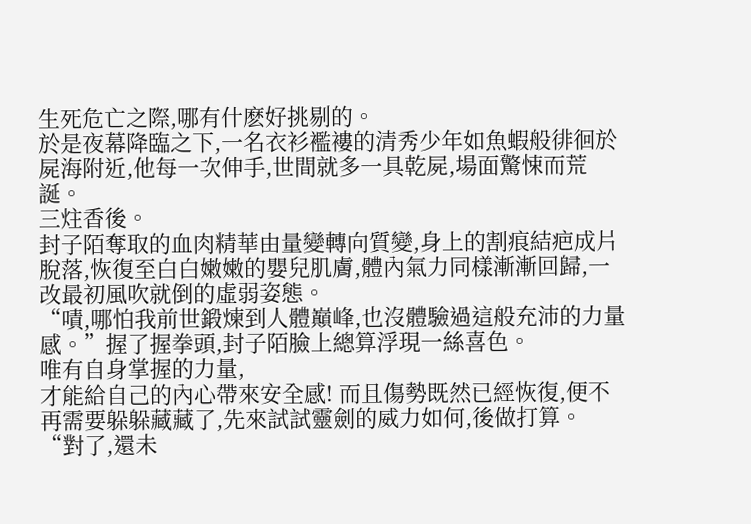生死危亡之際,哪有什麽好挑剔的。
於是夜幕降臨之下,一名衣衫襤褸的清秀少年如魚蝦般徘徊於屍海附近,他每一次伸手,世間就多一具乾屍,場面驚悚而荒誕。
三炷香後。
封子陌奪取的血肉精華由量變轉向質變,身上的割痕結疤成片脫落,恢復至白白嫩嫩的嬰兒肌膚,體內氣力同樣漸漸回歸,一改最初風吹就倒的虛弱姿態。
“嘖,哪怕我前世鍛煉到人體巔峰,也沒體驗過這般充沛的力量感。”握了握拳頭,封子陌臉上總算浮現一絲喜色。
唯有自身掌握的力量,
才能給自己的內心帶來安全感! 而且傷勢既然已經恢復,便不再需要躲躲藏藏了,先來試試靈劍的威力如何,後做打算。
“對了,還未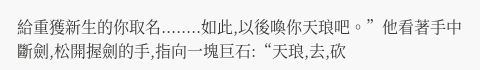給重獲新生的你取名........如此,以後喚你天琅吧。”他看著手中斷劍,松開握劍的手,指向一塊巨石:“天琅,去,砍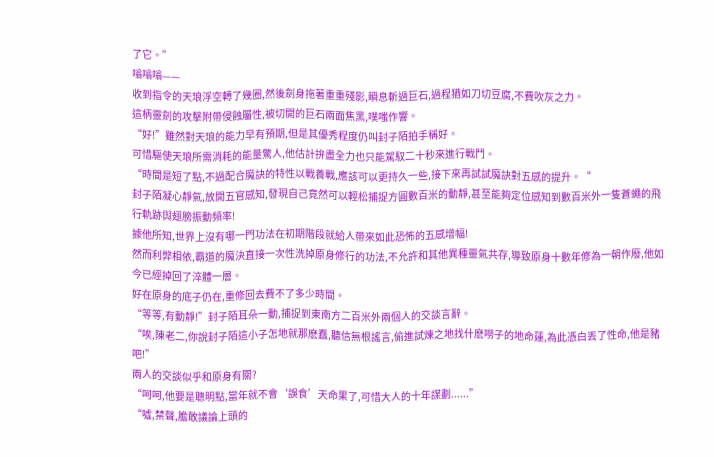了它。”
嗡嗡嗡——
收到指令的天琅浮空轉了幾圈,然後劍身拖著重重殘影,瞬息斬過巨石,過程猶如刀切豆腐,不費吹灰之力。
這柄靈劍的攻擊附帶侵蝕屬性,被切開的巨石兩面焦黑,噗嗤作響。
“好!”雖然對天琅的能力早有預期,但是其優秀程度仍叫封子陌拍手稱好。
可惜驅使天琅所需消耗的能量驚人,他估計拚盡全力也只能駕馭二十秒來進行戰鬥。
“時間是短了點,不過配合魔訣的特性以戰養戰,應該可以更持久一些,接下來再試試魔訣對五感的提升。“
封子陌凝心靜氣,放開五官感知,發現自己竟然可以輕松捕捉方圓數百米的動靜,甚至能夠定位感知到數百米外一隻蒼蠅的飛行軌跡與翅膀振動頻率!
據他所知,世界上沒有哪一門功法在初期階段就給人帶來如此恐怖的五感增幅!
然而利弊相依,霸道的魔決直接一次性洗掉原身修行的功法,不允許和其他異種靈氣共存,導致原身十數年修為一朝作廢,他如今已經掉回了淬體一層。
好在原身的底子仍在,重修回去費不了多少時間。
“等等,有動靜!”封子陌耳朵一動,捕捉到東南方二百米外兩個人的交談言辭。
“唉,陳老二,你說封子陌這小子怎地就那麽蠢,聽信無根謠言,偷進試煉之地找什麽嘮子的地命蓮,為此憑白丟了性命,他是豬吧!”
兩人的交談似乎和原身有關?
“呵呵,他要是聰明點,當年就不會‘誤食’天命果了,可惜大人的十年謀劃......”
“噓,禁聲,膽敢議論上頭的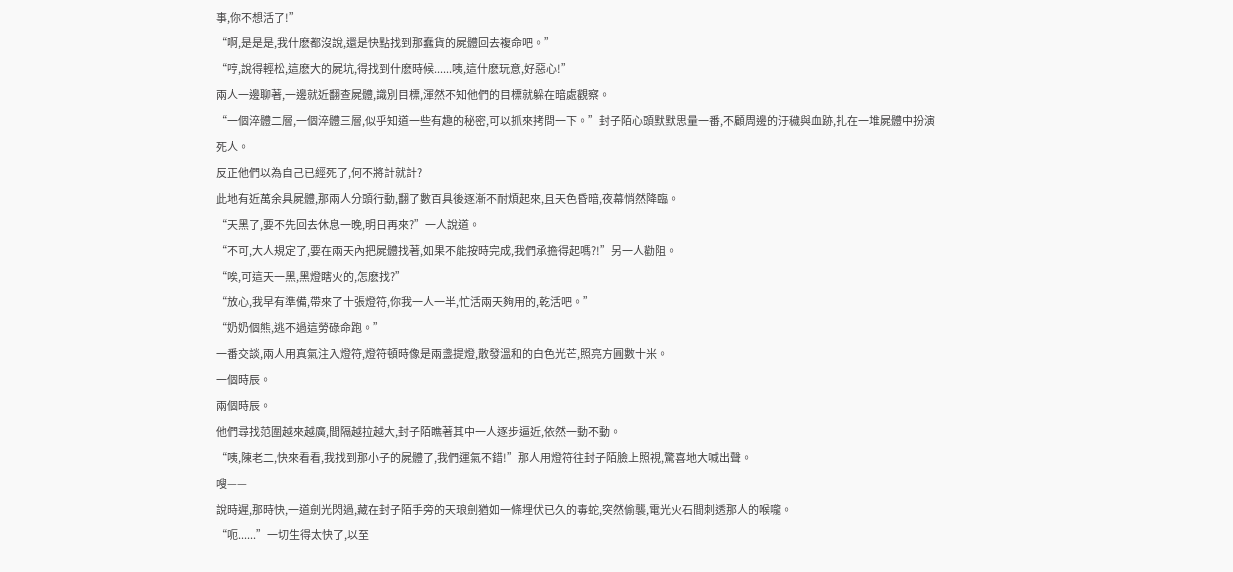事,你不想活了!”
“啊,是是是,我什麽都沒說,還是快點找到那蠢貨的屍體回去複命吧。”
“哼,說得輕松,這麽大的屍坑,得找到什麽時候......咦,這什麽玩意,好惡心!”
兩人一邊聊著,一邊就近翻查屍體,識別目標,渾然不知他們的目標就躲在暗處觀察。
“一個淬體二層,一個淬體三層,似乎知道一些有趣的秘密,可以抓來拷問一下。”封子陌心頭默默思量一番,不顧周邊的汙穢與血跡,扎在一堆屍體中扮演死人。
反正他們以為自己已經死了,何不將計就計?
此地有近萬余具屍體,那兩人分頭行動,翻了數百具後逐漸不耐煩起來,且天色昏暗,夜幕悄然降臨。
“天黑了,要不先回去休息一晚,明日再來?”一人說道。
“不可,大人規定了,要在兩天內把屍體找著,如果不能按時完成,我們承擔得起嗎?!”另一人勸阻。
“唉,可這天一黑,黑燈瞎火的,怎麽找?”
“放心,我早有準備,帶來了十張燈符,你我一人一半,忙活兩天夠用的,乾活吧。”
“奶奶個熊,逃不過這勞碌命跑。”
一番交談,兩人用真氣注入燈符,燈符頓時像是兩盞提燈,散發溫和的白色光芒,照亮方圓數十米。
一個時辰。
兩個時辰。
他們尋找范圍越來越廣,間隔越拉越大,封子陌瞧著其中一人逐步逼近,依然一動不動。
“咦,陳老二,快來看看,我找到那小子的屍體了,我們運氣不錯!”那人用燈符往封子陌臉上照視,驚喜地大喊出聲。
嗖——
說時遲,那時快,一道劍光閃過,藏在封子陌手旁的天琅劍猶如一條埋伏已久的毒蛇,突然偷襲,電光火石間刺透那人的喉嚨。
“呃......”一切生得太快了,以至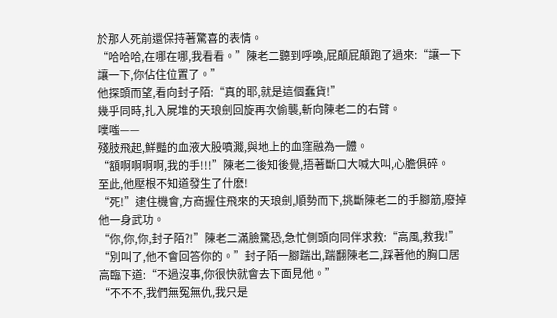於那人死前還保持著驚喜的表情。
“哈哈哈,在哪在哪,我看看。”陳老二聽到呼喚,屁顛屁顛跑了過來:“讓一下讓一下,你佔住位置了。”
他探頭而望,看向封子陌:“真的耶,就是這個蠢貨!”
幾乎同時,扎入屍堆的天琅劍回旋再次偷襲,斬向陳老二的右臂。
噗嗤——
殘肢飛起,鮮豔的血液大股噴濺,與地上的血窪融為一體。
“額啊啊啊啊,我的手!!!”陳老二後知後覺,捂著斷口大喊大叫,心膽俱碎。
至此,他壓根不知道發生了什麽!
“死!”逮住機會,方商握住飛來的天琅劍,順勢而下,挑斷陳老二的手腳筋,廢掉他一身武功。
“你,你,你,封子陌?!”陳老二滿臉驚恐,急忙側頭向同伴求救:“高風,救我!”
“別叫了,他不會回答你的。”封子陌一腳踹出,踹翻陳老二,踩著他的胸口居高臨下道:“不過沒事,你很快就會去下面見他。”
“不不不,我們無冤無仇,我只是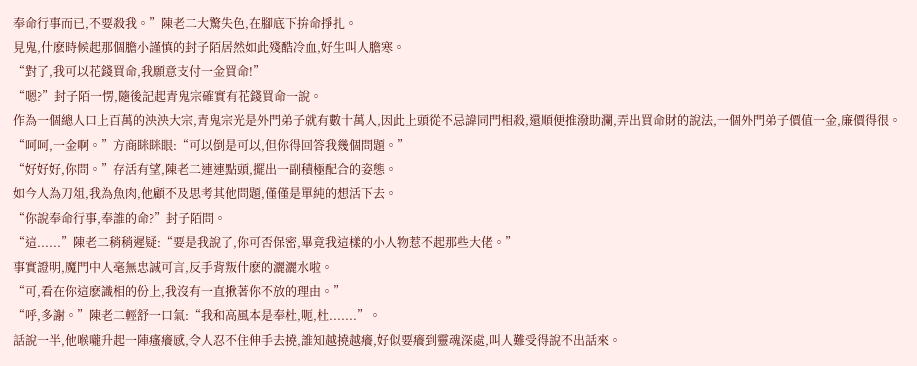奉命行事而已,不要殺我。”陳老二大驚失色,在腳底下拚命掙扎。
見鬼,什麽時候起那個膽小謹慎的封子陌居然如此殘酷冷血,好生叫人膽寒。
“對了,我可以花錢買命,我願意支付一金買命!”
“嗯?”封子陌一愣,隨後記起青鬼宗確實有花錢買命一說。
作為一個總人口上百萬的泱泱大宗,青鬼宗光是外門弟子就有數十萬人,因此上頭從不忌諱同門相殺,還順便推潑助瀾,弄出買命財的說法,一個外門弟子價值一金,廉價得很。
“呵呵,一金啊。”方商眯眯眼:“可以倒是可以,但你得回答我幾個問題。”
“好好好,你問。”存活有望,陳老二連連點頭,擺出一副積極配合的姿態。
如今人為刀俎,我為魚肉,他顧不及思考其他問題,僅僅是單純的想活下去。
“你說奉命行事,奉誰的命?”封子陌問。
“這......”陳老二稍稍遲疑:“要是我說了,你可否保密,畢竟我這樣的小人物惹不起那些大佬。”
事實證明,魔門中人毫無忠誠可言,反手背叛什麽的灑灑水啦。
“可,看在你這麽識相的份上,我沒有一直揪著你不放的理由。”
“呼,多謝。”陳老二輕舒一口氣:“我和高風本是奉杜,呃,杜.......”。
話說一半,他喉嚨升起一陣瘙癢感,令人忍不住伸手去撓,誰知越撓越癢,好似要癢到靈魂深處,叫人難受得說不出話來。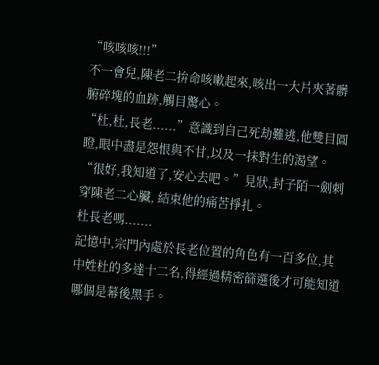“咳咳咳!!!”
不一會兒,陳老二拚命咳嗽起來,咳出一大片夾著髒腑碎塊的血跡,觸目驚心。
“杜,杜,長老......”意識到自己死劫難逃,他雙目圓瞪,眼中盡是怨恨與不甘,以及一抹對生的渴望。
“很好,我知道了,安心去吧。”見狀,封子陌一劍刺穿陳老二心臟, 結束他的痛苦掙扎。
杜長老嗎.......
記憶中,宗門內處於長老位置的角色有一百多位,其中姓杜的多達十二名,得經過精密篩選後才可能知道哪個是幕後黑手。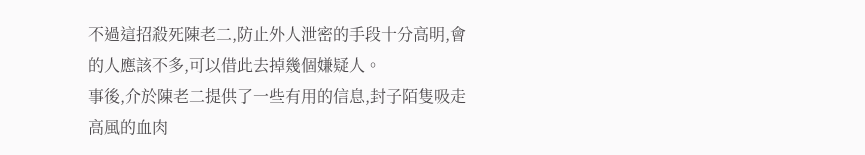不過這招殺死陳老二,防止外人泄密的手段十分高明,會的人應該不多,可以借此去掉幾個嫌疑人。
事後,介於陳老二提供了一些有用的信息,封子陌隻吸走高風的血肉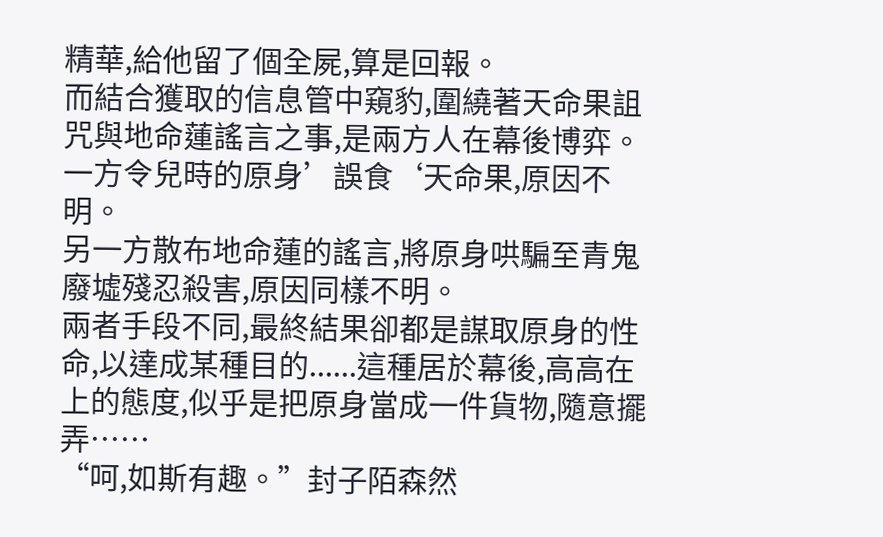精華,給他留了個全屍,算是回報。
而結合獲取的信息管中窺豹,圍繞著天命果詛咒與地命蓮謠言之事,是兩方人在幕後博弈。
一方令兒時的原身’誤食‘天命果,原因不明。
另一方散布地命蓮的謠言,將原身哄騙至青鬼廢墟殘忍殺害,原因同樣不明。
兩者手段不同,最終結果卻都是謀取原身的性命,以達成某種目的......這種居於幕後,高高在上的態度,似乎是把原身當成一件貨物,隨意擺弄……
“呵,如斯有趣。”封子陌森然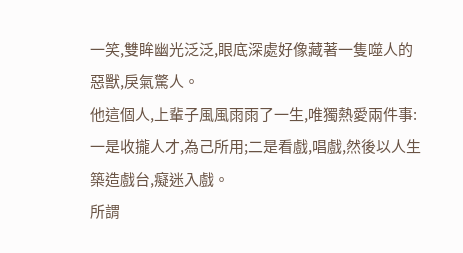一笑,雙眸幽光泛泛,眼底深處好像藏著一隻噬人的惡獸,戾氣驚人。
他這個人,上輩子風風雨雨了一生,唯獨熱愛兩件事:一是收攏人才,為己所用;二是看戲,唱戲,然後以人生築造戲台,癡迷入戲。
所謂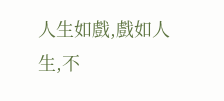人生如戲,戲如人生,不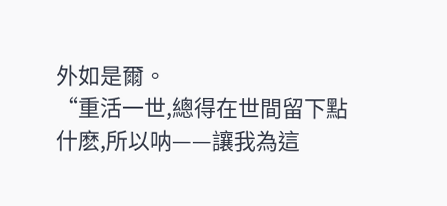外如是爾。
“重活一世,總得在世間留下點什麽,所以呐——讓我為這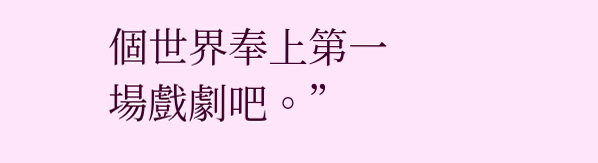個世界奉上第一場戲劇吧。”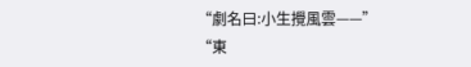“劇名曰:小生攪風雲——”
“東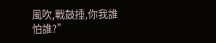風吹,戰鼓捶,你我誰怕誰?”